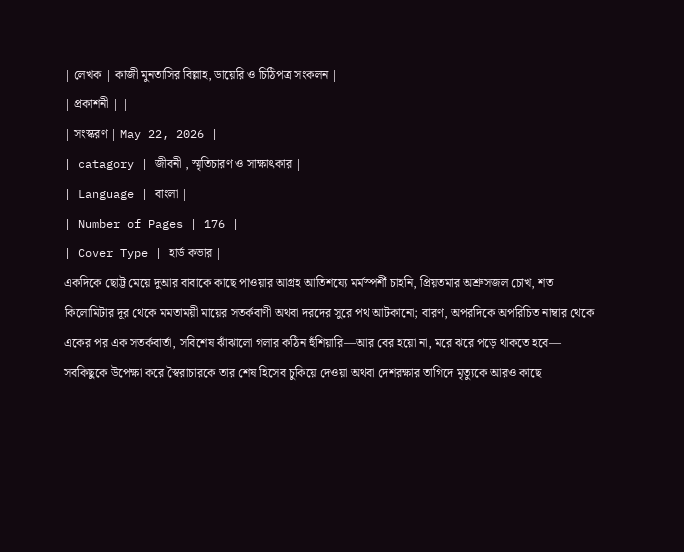| লেখক | কাজী মুনতাসির বিল্লাহ, ডায়েরি ও চিঠিপত্র সংকলন |
| প্রকাশনী | |
| সংস্করণ | May 22, 2026 |
| catagory | জীবনী , স্মৃতিচারণ ও সাক্ষাৎকার |
| Language | বাংলা |
| Number of Pages | 176 |
| Cover Type | হার্ড কভার |
একদিকে ছোট্ট মেয়ে দুআর বাবাকে কাছে পাওয়ার আগ্রহ আতিশয্যে মর্মস্পর্শী চাহনি, প্রিয়তমার অশ্রুসজল চোখ, শত কিলোমিটার দূর থেকে মমতাময়ী মায়ের সতর্কবাণী অথবা দরদের সুরে পথ আটকানো; বারণ, অপরদিকে অপরিচিত নাম্বার থেকে একের পর এক সতর্কবার্তা, সবিশেষ ঝাঁঝালো গলার কঠিন হুঁশিয়ারি—আর বের হয়ো না, মরে ঝরে পড়ে থাকতে হবে— সবকিছুকে উপেক্ষা করে স্বৈরাচারকে তার শেষ হিসেব চুকিয়ে দেওয়া অথবা দেশরক্ষার তাগিদে মৃত্যুকে আরও কাছে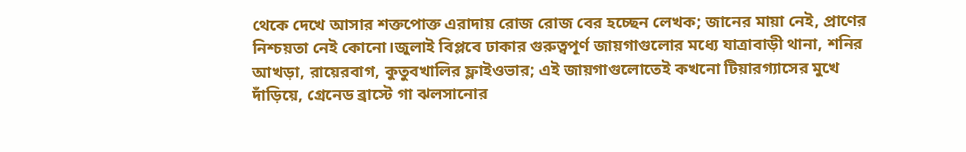থেকে দেখে আসার শক্তপোক্ত এরাদায় রোজ রোজ বের হচ্ছেন লেখক; জানের মায়া নেই, প্রাণের নিশ্চয়তা নেই কোনো।জুলাই বিপ্লবে ঢাকার গুরুত্বপূর্ণ জায়গাগুলোর মধ্যে যাত্রাবাড়ী থানা, শনির আখড়া, রায়েরবাগ, কুতুবখালির ফ্লাইওভার; এই জায়গাগুলোতেই কখনো টিয়ারগ্যাসের মুখে দাঁড়িয়ে, গ্রেনেড ব্রাস্টে গা ঝলসানোর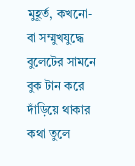মুহূর্ত, কখনো-বা সম্মুখযুদ্ধে বুলেটের সামনে বুক টান করে দাঁড়িয়ে থাকার কথা তুলে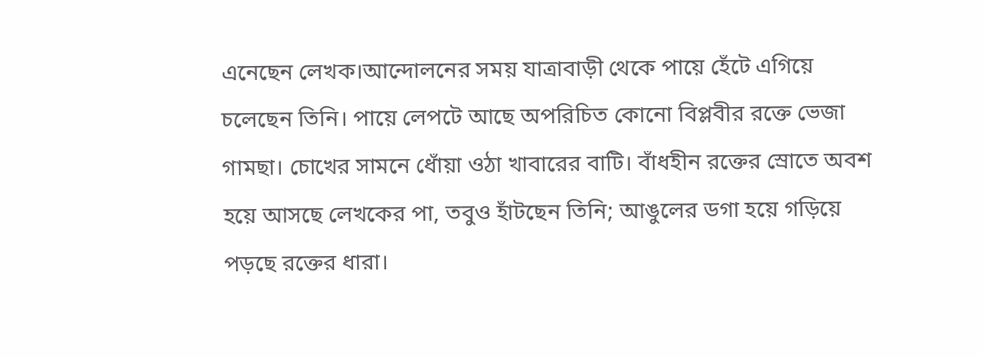এনেছেন লেখক।আন্দোলনের সময় যাত্রাবাড়ী থেকে পায়ে হেঁটে এগিয়ে চলেছেন তিনি। পায়ে লেপটে আছে অপরিচিত কোনো বিপ্লবীর রক্তে ভেজা গামছা। চোখের সামনে ধোঁয়া ওঠা খাবারের বাটি। বাঁধহীন রক্তের স্রোতে অবশ হয়ে আসছে লেখকের পা, তবুও হাঁটছেন তিনি; আঙুলের ডগা হয়ে গড়িয়ে পড়ছে রক্তের ধারা।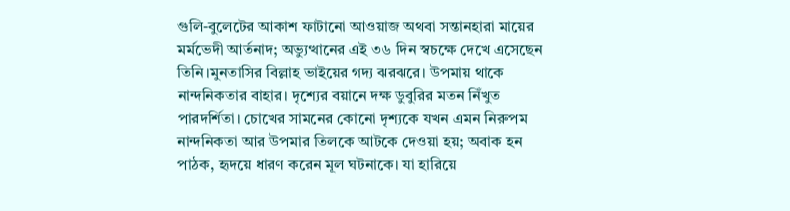গুলি-বুলেটের আকাশ ফাটানো আওয়াজ অথবা সন্তানহারা মায়ের মর্মভেদী আর্তনাদ; অভ্যুত্থানের এই ৩৬ দিন স্বচক্ষে দেখে এসেছেন তিনি।মুনতাসির বিল্লাহ ভাইয়ের গদ্য ঝরঝরে। উপমায় থাকে নান্দনিকতার বাহার। দৃশ্যের বয়ানে দক্ষ ডুবুরির মতন নিঁখুত পারদর্শিতা। চোখের সামনের কোনো দৃশ্যকে যখন এমন নিরুপম নান্দনিকতা আর উপমার তিলকে আটকে দেওয়া হয়; অবাক হন পাঠক, হৃদয়ে ধারণ করেন মূল ঘটনাকে। যা হারিয়ে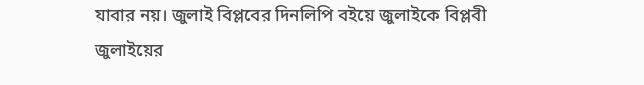যাবার নয়। জুলাই বিপ্লবের দিনলিপি বইয়ে জুলাইকে বিপ্লবী জুলাইয়ের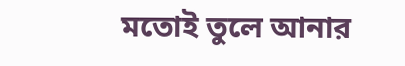মতোই তুলে আনার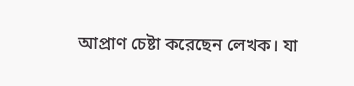আপ্রাণ চেষ্টা করেছেন লেখক। যা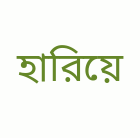হারিয়ে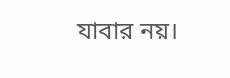যাবার নয়।